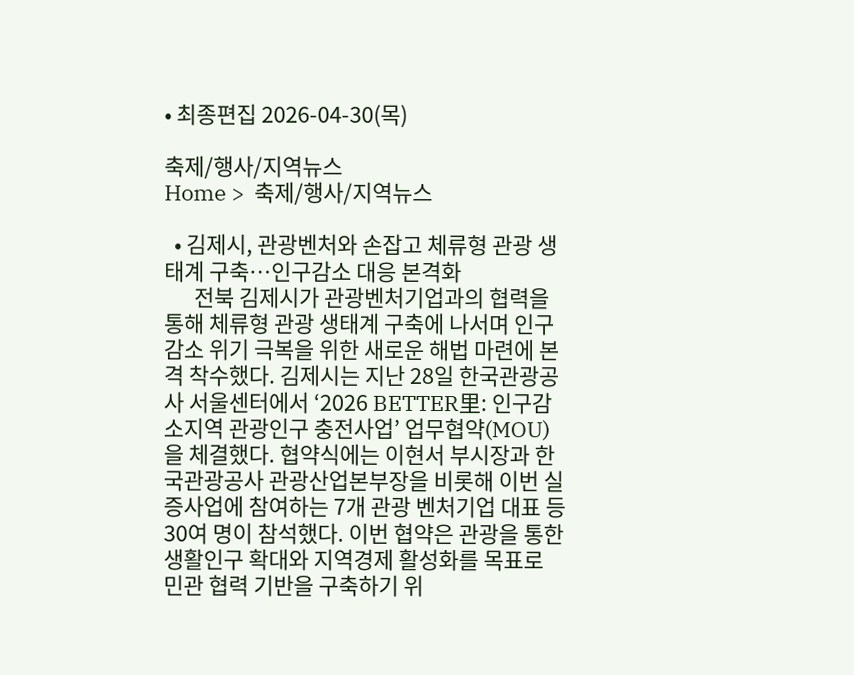• 최종편집 2026-04-30(목)

축제/행사/지역뉴스
Home >  축제/행사/지역뉴스

  • 김제시, 관광벤처와 손잡고 체류형 관광 생태계 구축…인구감소 대응 본격화
      전북 김제시가 관광벤처기업과의 협력을 통해 체류형 관광 생태계 구축에 나서며 인구감소 위기 극복을 위한 새로운 해법 마련에 본격 착수했다. 김제시는 지난 28일 한국관광공사 서울센터에서 ‘2026 BETTER里: 인구감소지역 관광인구 충전사업’ 업무협약(MOU)을 체결했다. 협약식에는 이현서 부시장과 한국관광공사 관광산업본부장을 비롯해 이번 실증사업에 참여하는 7개 관광 벤처기업 대표 등 30여 명이 참석했다. 이번 협약은 관광을 통한 생활인구 확대와 지역경제 활성화를 목표로 민관 협력 기반을 구축하기 위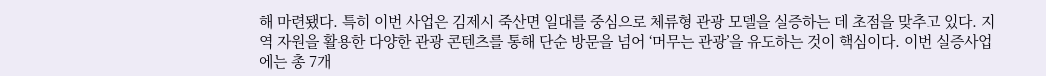해 마련됐다. 특히 이번 사업은 김제시 죽산면 일대를 중심으로 체류형 관광 모델을 실증하는 데 초점을 맞추고 있다. 지역 자원을 활용한 다양한 관광 콘텐츠를 통해 단순 방문을 넘어 ‘머무는 관광’을 유도하는 것이 핵심이다. 이번 실증사업에는 총 7개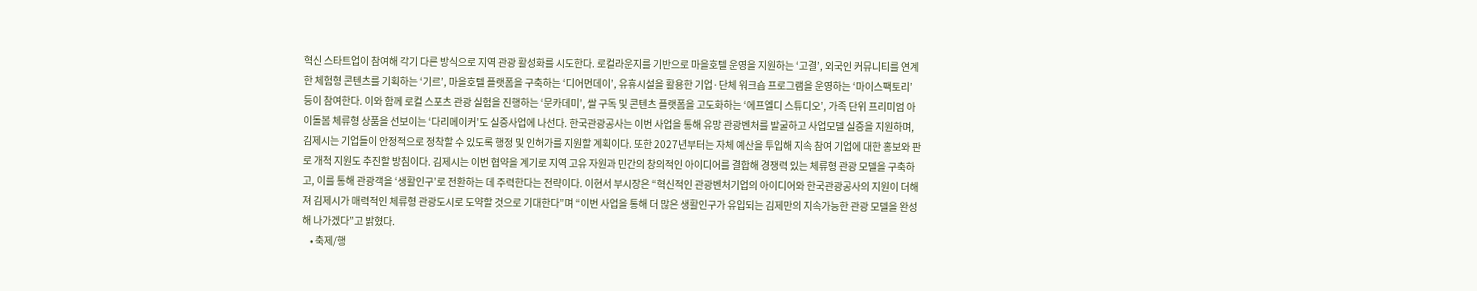혁신 스타트업이 참여해 각기 다른 방식으로 지역 관광 활성화를 시도한다. 로컬라운지를 기반으로 마을호텔 운영을 지원하는 ‘고결’, 외국인 커뮤니티를 연계한 체험형 콘텐츠를 기획하는 ‘기르’, 마을호텔 플랫폼을 구축하는 ‘디어먼데이’, 유휴시설을 활용한 기업·단체 워크숍 프로그램을 운영하는 ‘마이스팩토리’ 등이 참여한다. 이와 함께 로컬 스포츠 관광 실험을 진행하는 ‘문카데미’, 쌀 구독 및 콘텐츠 플랫폼을 고도화하는 ‘에프엘디 스튜디오’, 가족 단위 프리미엄 아이돌봄 체류형 상품을 선보이는 ‘다리메이커’도 실증사업에 나선다. 한국관광공사는 이번 사업을 통해 유망 관광벤처를 발굴하고 사업모델 실증을 지원하며, 김제시는 기업들이 안정적으로 정착할 수 있도록 행정 및 인허가를 지원할 계획이다. 또한 2027년부터는 자체 예산을 투입해 지속 참여 기업에 대한 홍보와 판로 개척 지원도 추진할 방침이다. 김제시는 이번 협약을 계기로 지역 고유 자원과 민간의 창의적인 아이디어를 결합해 경쟁력 있는 체류형 관광 모델을 구축하고, 이를 통해 관광객을 ‘생활인구’로 전환하는 데 주력한다는 전략이다. 이현서 부시장은 “혁신적인 관광벤처기업의 아이디어와 한국관광공사의 지원이 더해져 김제시가 매력적인 체류형 관광도시로 도약할 것으로 기대한다”며 “이번 사업을 통해 더 많은 생활인구가 유입되는 김제만의 지속가능한 관광 모델을 완성해 나가겠다”고 밝혔다.
    • 축제/행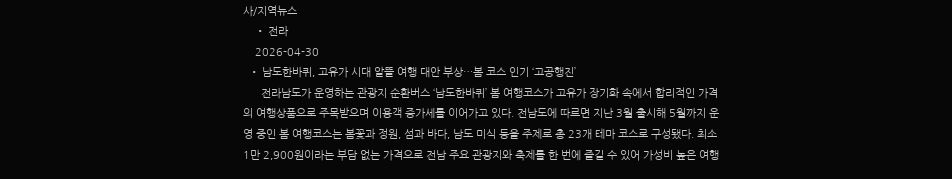사/지역뉴스
    • 전라
    2026-04-30
  • 남도한바퀴, 고유가 시대 알뜰 여행 대안 부상…봄 코스 인기 ‘고공행진’
      전라남도가 운영하는 관광지 순환버스 ‘남도한바퀴’ 봄 여행코스가 고유가 장기화 속에서 합리적인 가격의 여행상품으로 주목받으며 이용객 증가세를 이어가고 있다. 전남도에 따르면 지난 3월 출시해 5월까지 운영 중인 봄 여행코스는 봄꽃과 정원, 섬과 바다, 남도 미식 등을 주제로 총 23개 테마 코스로 구성됐다. 최소 1만 2,900원이라는 부담 없는 가격으로 전남 주요 관광지와 축제를 한 번에 즐길 수 있어 가성비 높은 여행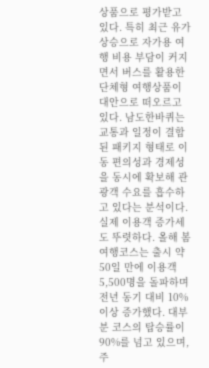상품으로 평가받고 있다. 특히 최근 유가 상승으로 자가용 여행 비용 부담이 커지면서 버스를 활용한 단체형 여행상품이 대안으로 떠오르고 있다. 남도한바퀴는 교통과 일정이 결합된 패키지 형태로 이동 편의성과 경제성을 동시에 확보해 관광객 수요를 흡수하고 있다는 분석이다. 실제 이용객 증가세도 뚜렷하다. 올해 봄 여행코스는 출시 약 50일 만에 이용객 5,500명을 돌파하며 전년 동기 대비 10% 이상 증가했다. 대부분 코스의 탑승률이 90%를 넘고 있으며, 주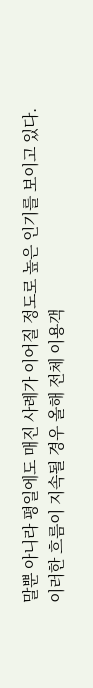말뿐 아니라 평일에도 매진 사례가 이어질 정도로 높은 인기를 보이고 있다. 이러한 흐름이 지속될 경우 올해 전체 이용객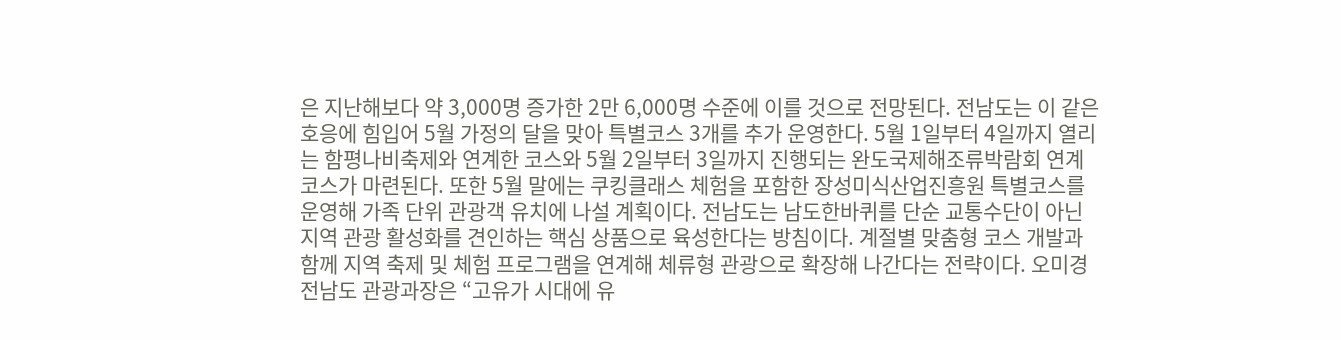은 지난해보다 약 3,000명 증가한 2만 6,000명 수준에 이를 것으로 전망된다. 전남도는 이 같은 호응에 힘입어 5월 가정의 달을 맞아 특별코스 3개를 추가 운영한다. 5월 1일부터 4일까지 열리는 함평나비축제와 연계한 코스와 5월 2일부터 3일까지 진행되는 완도국제해조류박람회 연계 코스가 마련된다. 또한 5월 말에는 쿠킹클래스 체험을 포함한 장성미식산업진흥원 특별코스를 운영해 가족 단위 관광객 유치에 나설 계획이다. 전남도는 남도한바퀴를 단순 교통수단이 아닌 지역 관광 활성화를 견인하는 핵심 상품으로 육성한다는 방침이다. 계절별 맞춤형 코스 개발과 함께 지역 축제 및 체험 프로그램을 연계해 체류형 관광으로 확장해 나간다는 전략이다. 오미경 전남도 관광과장은 “고유가 시대에 유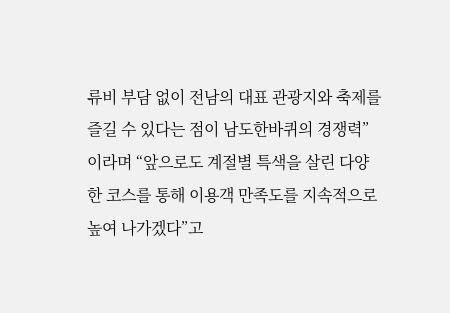류비 부담 없이 전남의 대표 관광지와 축제를 즐길 수 있다는 점이 남도한바퀴의 경쟁력”이라며 “앞으로도 계절별 특색을 살린 다양한 코스를 통해 이용객 만족도를 지속적으로 높여 나가겠다”고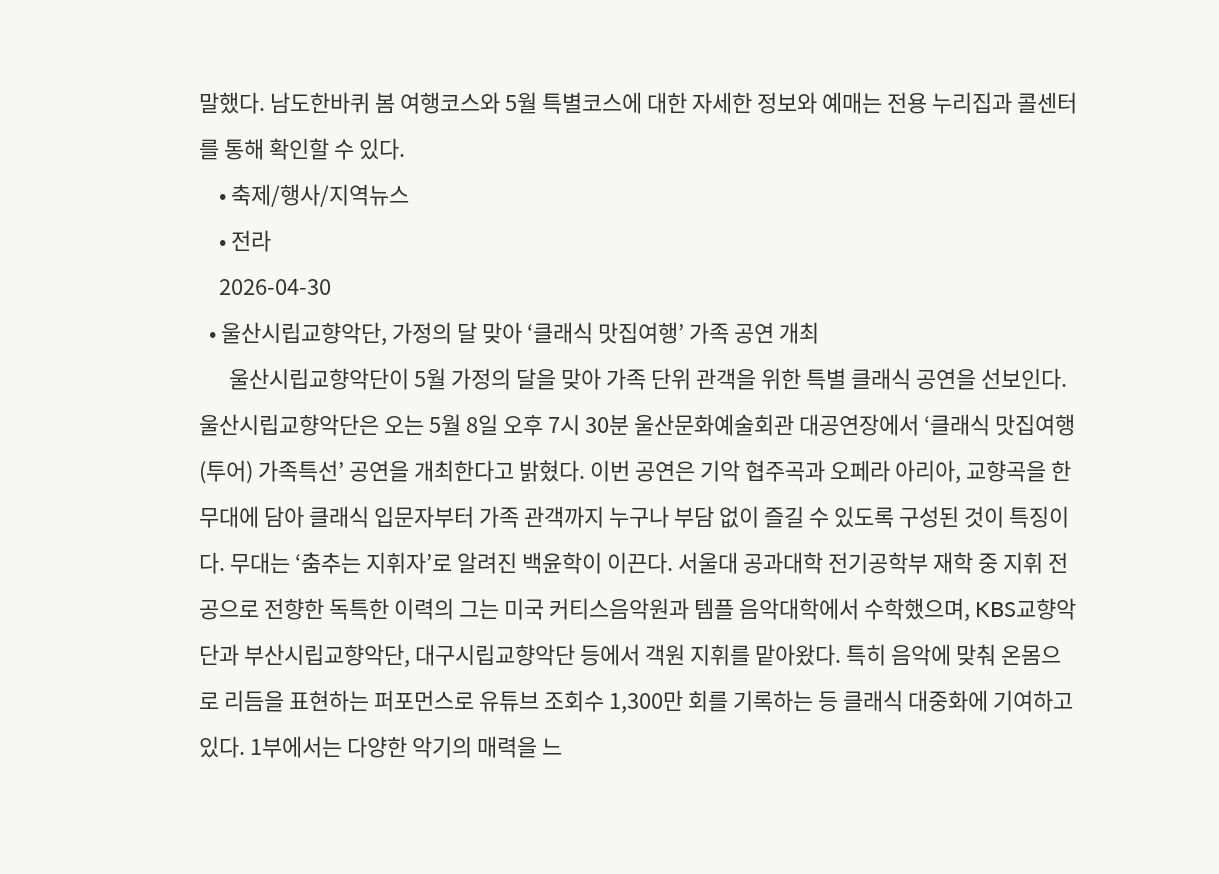말했다. 남도한바퀴 봄 여행코스와 5월 특별코스에 대한 자세한 정보와 예매는 전용 누리집과 콜센터를 통해 확인할 수 있다.
    • 축제/행사/지역뉴스
    • 전라
    2026-04-30
  • 울산시립교향악단, 가정의 달 맞아 ‘클래식 맛집여행’ 가족 공연 개최
      울산시립교향악단이 5월 가정의 달을 맞아 가족 단위 관객을 위한 특별 클래식 공연을 선보인다. 울산시립교향악단은 오는 5월 8일 오후 7시 30분 울산문화예술회관 대공연장에서 ‘클래식 맛집여행(투어) 가족특선’ 공연을 개최한다고 밝혔다. 이번 공연은 기악 협주곡과 오페라 아리아, 교향곡을 한 무대에 담아 클래식 입문자부터 가족 관객까지 누구나 부담 없이 즐길 수 있도록 구성된 것이 특징이다. 무대는 ‘춤추는 지휘자’로 알려진 백윤학이 이끈다. 서울대 공과대학 전기공학부 재학 중 지휘 전공으로 전향한 독특한 이력의 그는 미국 커티스음악원과 템플 음악대학에서 수학했으며, KBS교향악단과 부산시립교향악단, 대구시립교향악단 등에서 객원 지휘를 맡아왔다. 특히 음악에 맞춰 온몸으로 리듬을 표현하는 퍼포먼스로 유튜브 조회수 1,300만 회를 기록하는 등 클래식 대중화에 기여하고 있다. 1부에서는 다양한 악기의 매력을 느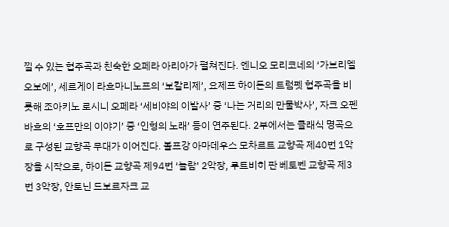낄 수 있는 협주곡과 친숙한 오페라 아리아가 펼쳐진다. 엔니오 모리코네의 ‘가브리엘 오보에’, 세르게이 라흐마니노프의 ‘보칼리제’, 요제프 하이든의 트럼펫 협주곡을 비롯해 조아키노 로시니 오페라 ‘세비야의 이발사’ 중 ‘나는 거리의 만물박사’, 자크 오펜바흐의 ‘호프만의 이야기’ 중 ‘인형의 노래’ 등이 연주된다. 2부에서는 클래식 명곡으로 구성된 교향곡 무대가 이어진다. 볼프강 아마데우스 모차르트 교향곡 제40번 1악장을 시작으로, 하이든 교향곡 제94번 ‘놀람’ 2악장, 루트비히 판 베토벤 교향곡 제3번 3악장, 안토닌 드보르자크 교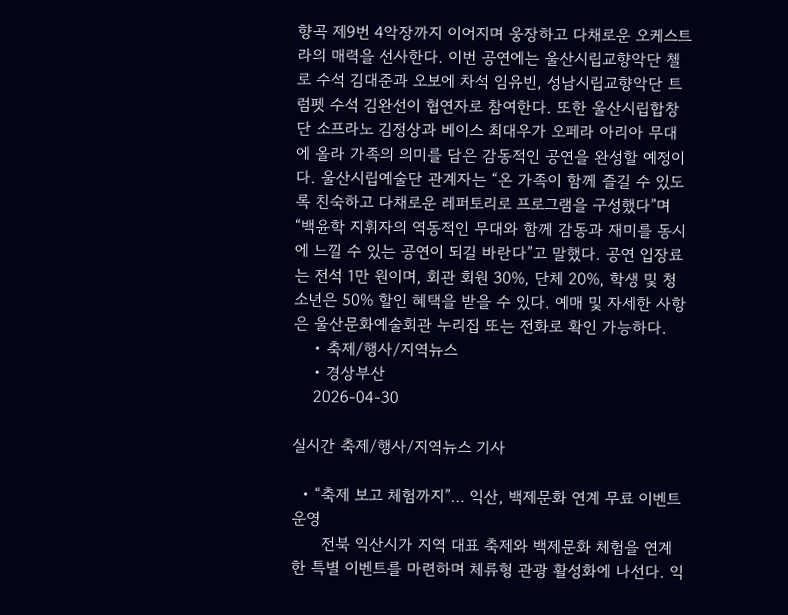향곡 제9번 4악장까지 이어지며 웅장하고 다채로운 오케스트라의 매력을 선사한다. 이번 공연에는 울산시립교향악단 첼로 수석 김대준과 오보에 차석 임유빈, 성남시립교향악단 트럼펫 수석 김완선이 협연자로 참여한다. 또한 울산시립합창단 소프라노 김정상과 베이스 최대우가 오페라 아리아 무대에 올라 가족의 의미를 담은 감동적인 공연을 완성할 예정이다. 울산시립예술단 관계자는 “온 가족이 함께 즐길 수 있도록 친숙하고 다채로운 레퍼토리로 프로그램을 구성했다”며 “백윤학 지휘자의 역동적인 무대와 함께 감동과 재미를 동시에 느낄 수 있는 공연이 되길 바란다”고 말했다. 공연 입장료는 전석 1만 원이며, 회관 회원 30%, 단체 20%, 학생 및 청소년은 50% 할인 혜택을 받을 수 있다. 예매 및 자세한 사항은 울산문화예술회관 누리집 또는 전화로 확인 가능하다.
    • 축제/행사/지역뉴스
    • 경상부산
    2026-04-30

실시간 축제/행사/지역뉴스 기사

  • “축제 보고 체험까지”… 익산, 백제문화 연계 무료 이벤트 운영
      전북 익산시가 지역 대표 축제와 백제문화 체험을 연계한 특별 이벤트를 마련하며 체류형 관광 활성화에 나선다. 익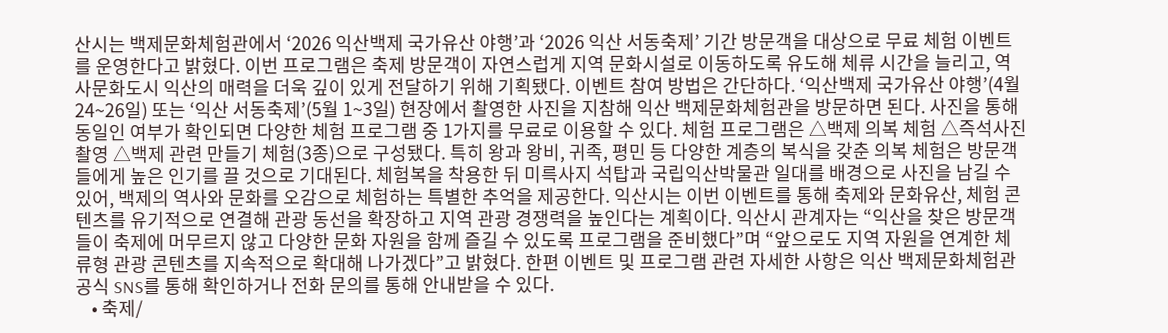산시는 백제문화체험관에서 ‘2026 익산백제 국가유산 야행’과 ‘2026 익산 서동축제’ 기간 방문객을 대상으로 무료 체험 이벤트를 운영한다고 밝혔다. 이번 프로그램은 축제 방문객이 자연스럽게 지역 문화시설로 이동하도록 유도해 체류 시간을 늘리고, 역사문화도시 익산의 매력을 더욱 깊이 있게 전달하기 위해 기획됐다. 이벤트 참여 방법은 간단하다. ‘익산백제 국가유산 야행’(4월 24~26일) 또는 ‘익산 서동축제’(5월 1~3일) 현장에서 촬영한 사진을 지참해 익산 백제문화체험관을 방문하면 된다. 사진을 통해 동일인 여부가 확인되면 다양한 체험 프로그램 중 1가지를 무료로 이용할 수 있다. 체험 프로그램은 △백제 의복 체험 △즉석사진 촬영 △백제 관련 만들기 체험(3종)으로 구성됐다. 특히 왕과 왕비, 귀족, 평민 등 다양한 계층의 복식을 갖춘 의복 체험은 방문객들에게 높은 인기를 끌 것으로 기대된다. 체험복을 착용한 뒤 미륵사지 석탑과 국립익산박물관 일대를 배경으로 사진을 남길 수 있어, 백제의 역사와 문화를 오감으로 체험하는 특별한 추억을 제공한다. 익산시는 이번 이벤트를 통해 축제와 문화유산, 체험 콘텐츠를 유기적으로 연결해 관광 동선을 확장하고 지역 관광 경쟁력을 높인다는 계획이다. 익산시 관계자는 “익산을 찾은 방문객들이 축제에 머무르지 않고 다양한 문화 자원을 함께 즐길 수 있도록 프로그램을 준비했다”며 “앞으로도 지역 자원을 연계한 체류형 관광 콘텐츠를 지속적으로 확대해 나가겠다”고 밝혔다. 한편 이벤트 및 프로그램 관련 자세한 사항은 익산 백제문화체험관 공식 SNS를 통해 확인하거나 전화 문의를 통해 안내받을 수 있다.
    • 축제/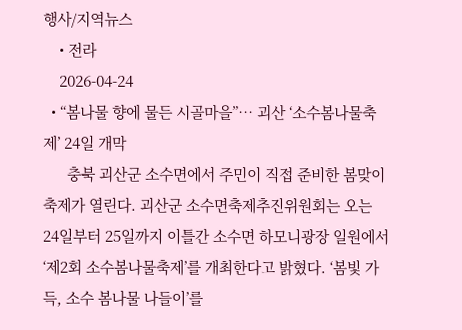행사/지역뉴스
    • 전라
    2026-04-24
  • “봄나물 향에 물든 시골마을”… 괴산 ‘소수봄나물축제’ 24일 개막
      충북 괴산군 소수면에서 주민이 직접 준비한 봄맞이 축제가 열린다. 괴산군 소수면축제추진위원회는 오는 24일부터 25일까지 이틀간 소수면 하모니광장 일원에서 ‘제2회 소수봄나물축제’를 개최한다고 밝혔다. ‘봄빛 가득, 소수 봄나물 나들이’를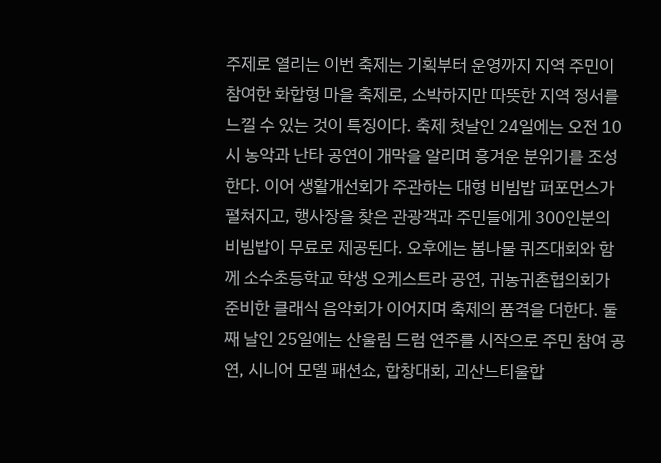주제로 열리는 이번 축제는 기획부터 운영까지 지역 주민이 참여한 화합형 마을 축제로, 소박하지만 따뜻한 지역 정서를 느낄 수 있는 것이 특징이다. 축제 첫날인 24일에는 오전 10시 농악과 난타 공연이 개막을 알리며 흥겨운 분위기를 조성한다. 이어 생활개선회가 주관하는 대형 비빔밥 퍼포먼스가 펼쳐지고, 행사장을 찾은 관광객과 주민들에게 300인분의 비빔밥이 무료로 제공된다. 오후에는 봄나물 퀴즈대회와 함께 소수초등학교 학생 오케스트라 공연, 귀농귀촌협의회가 준비한 클래식 음악회가 이어지며 축제의 품격을 더한다. 둘째 날인 25일에는 산울림 드럼 연주를 시작으로 주민 참여 공연, 시니어 모델 패션쇼, 합창대회, 괴산느티울합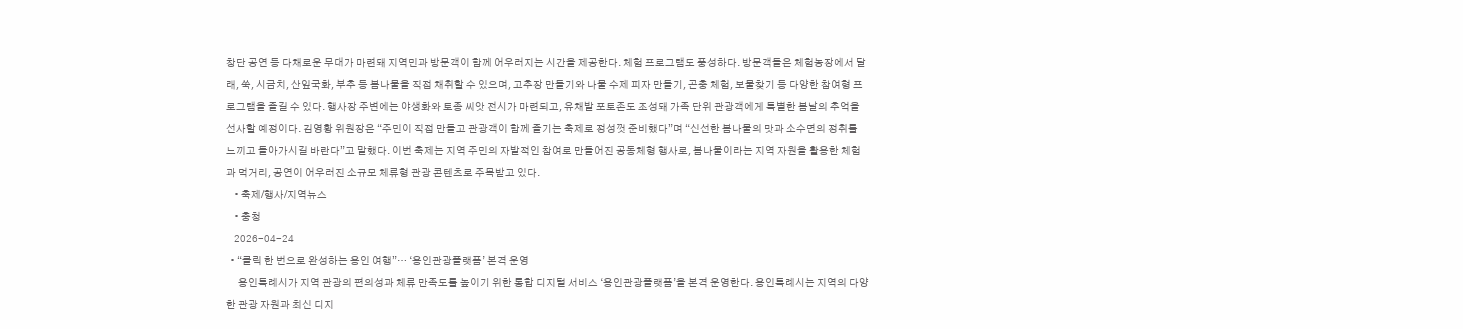창단 공연 등 다채로운 무대가 마련돼 지역민과 방문객이 함께 어우러지는 시간을 제공한다. 체험 프로그램도 풍성하다. 방문객들은 체험농장에서 달래, 쑥, 시금치, 산잎국화, 부추 등 봄나물을 직접 채취할 수 있으며, 고추장 만들기와 나물 수제 피자 만들기, 곤충 체험, 보물찾기 등 다양한 참여형 프로그램을 즐길 수 있다. 행사장 주변에는 야생화와 토종 씨앗 전시가 마련되고, 유채밭 포토존도 조성돼 가족 단위 관광객에게 특별한 봄날의 추억을 선사할 예정이다. 김영황 위원장은 “주민이 직접 만들고 관광객이 함께 즐기는 축제로 정성껏 준비했다”며 “신선한 봄나물의 맛과 소수면의 정취를 느끼고 돌아가시길 바란다”고 말했다. 이번 축제는 지역 주민의 자발적인 참여로 만들어진 공동체형 행사로, 봄나물이라는 지역 자원을 활용한 체험과 먹거리, 공연이 어우러진 소규모 체류형 관광 콘텐츠로 주목받고 있다.
    • 축제/행사/지역뉴스
    • 충청
    2026-04-24
  • “클릭 한 번으로 완성하는 용인 여행”… ‘용인관광플랫폼’ 본격 운영
      용인특례시가 지역 관광의 편의성과 체류 만족도를 높이기 위한 통합 디지털 서비스 ‘용인관광플랫폼’을 본격 운영한다. 용인특례시는 지역의 다양한 관광 자원과 최신 디지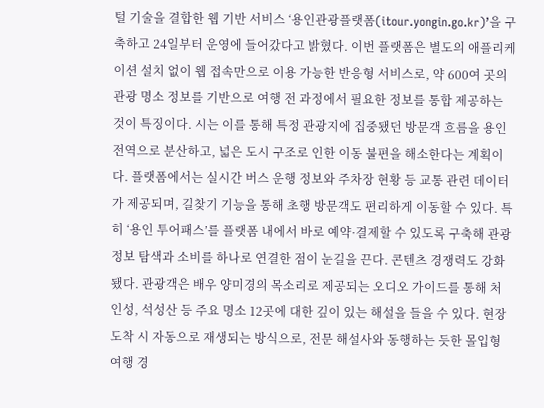털 기술을 결합한 웹 기반 서비스 ‘용인관광플랫폼(itour.yongin.go.kr)’을 구축하고 24일부터 운영에 들어갔다고 밝혔다. 이번 플랫폼은 별도의 애플리케이션 설치 없이 웹 접속만으로 이용 가능한 반응형 서비스로, 약 600여 곳의 관광 명소 정보를 기반으로 여행 전 과정에서 필요한 정보를 통합 제공하는 것이 특징이다. 시는 이를 통해 특정 관광지에 집중됐던 방문객 흐름을 용인 전역으로 분산하고, 넓은 도시 구조로 인한 이동 불편을 해소한다는 계획이다. 플랫폼에서는 실시간 버스 운행 정보와 주차장 현황 등 교통 관련 데이터가 제공되며, 길찾기 기능을 통해 초행 방문객도 편리하게 이동할 수 있다. 특히 ‘용인 투어패스’를 플랫폼 내에서 바로 예약·결제할 수 있도록 구축해 관광 정보 탐색과 소비를 하나로 연결한 점이 눈길을 끈다. 콘텐츠 경쟁력도 강화됐다. 관광객은 배우 양미경의 목소리로 제공되는 오디오 가이드를 통해 처인성, 석성산 등 주요 명소 12곳에 대한 깊이 있는 해설을 들을 수 있다. 현장 도착 시 자동으로 재생되는 방식으로, 전문 해설사와 동행하는 듯한 몰입형 여행 경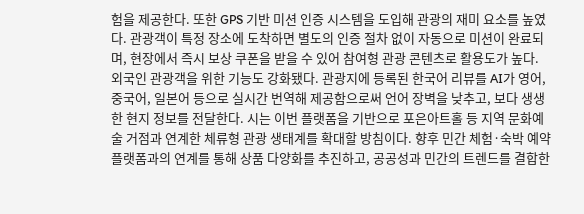험을 제공한다. 또한 GPS 기반 미션 인증 시스템을 도입해 관광의 재미 요소를 높였다. 관광객이 특정 장소에 도착하면 별도의 인증 절차 없이 자동으로 미션이 완료되며, 현장에서 즉시 보상 쿠폰을 받을 수 있어 참여형 관광 콘텐츠로 활용도가 높다. 외국인 관광객을 위한 기능도 강화됐다. 관광지에 등록된 한국어 리뷰를 AI가 영어, 중국어, 일본어 등으로 실시간 번역해 제공함으로써 언어 장벽을 낮추고, 보다 생생한 현지 정보를 전달한다. 시는 이번 플랫폼을 기반으로 포은아트홀 등 지역 문화예술 거점과 연계한 체류형 관광 생태계를 확대할 방침이다. 향후 민간 체험·숙박 예약 플랫폼과의 연계를 통해 상품 다양화를 추진하고, 공공성과 민간의 트렌드를 결합한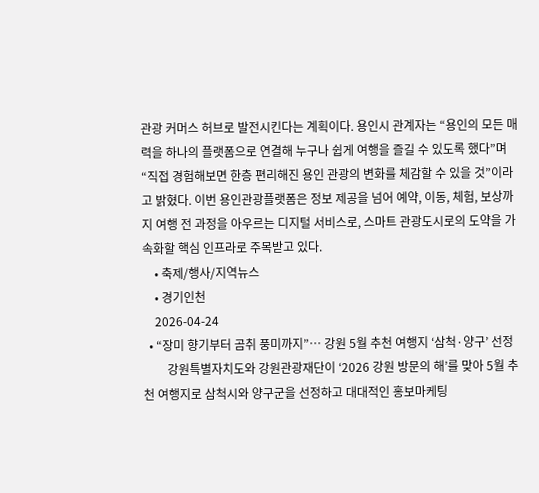관광 커머스 허브로 발전시킨다는 계획이다. 용인시 관계자는 “용인의 모든 매력을 하나의 플랫폼으로 연결해 누구나 쉽게 여행을 즐길 수 있도록 했다”며 “직접 경험해보면 한층 편리해진 용인 관광의 변화를 체감할 수 있을 것”이라고 밝혔다. 이번 용인관광플랫폼은 정보 제공을 넘어 예약, 이동, 체험, 보상까지 여행 전 과정을 아우르는 디지털 서비스로, 스마트 관광도시로의 도약을 가속화할 핵심 인프라로 주목받고 있다.
    • 축제/행사/지역뉴스
    • 경기인천
    2026-04-24
  • “장미 향기부터 곰취 풍미까지”… 강원 5월 추천 여행지 ‘삼척·양구’ 선정
        강원특별자치도와 강원관광재단이 ‘2026 강원 방문의 해’를 맞아 5월 추천 여행지로 삼척시와 양구군을 선정하고 대대적인 홍보마케팅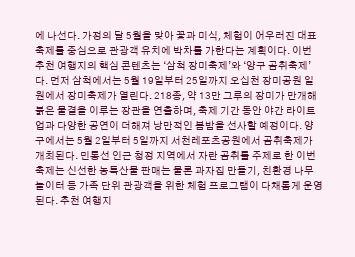에 나선다. 가정의 달 5월을 맞아 꽃과 미식, 체험이 어우러진 대표 축제를 중심으로 관광객 유치에 박차를 가한다는 계획이다. 이번 추천 여행지의 핵심 콘텐츠는 ‘삼척 장미축제’와 ‘양구 곰취축제’다. 먼저 삼척에서는 5월 19일부터 25일까지 오십천 장미공원 일원에서 장미축제가 열린다. 218종, 약 13만 그루의 장미가 만개해 붉은 물결을 이루는 장관을 연출하며, 축제 기간 동안 야간 라이트업과 다양한 공연이 더해져 낭만적인 봄밤을 선사할 예정이다. 양구에서는 5월 2일부터 5일까지 서천레포츠공원에서 곰취축제가 개최된다. 민통선 인근 청정 지역에서 자란 곰취를 주제로 한 이번 축제는 신선한 농특산물 판매는 물론 과자집 만들기, 친환경 나무 놀이터 등 가족 단위 관광객을 위한 체험 프로그램이 다채롭게 운영된다. 추천 여행지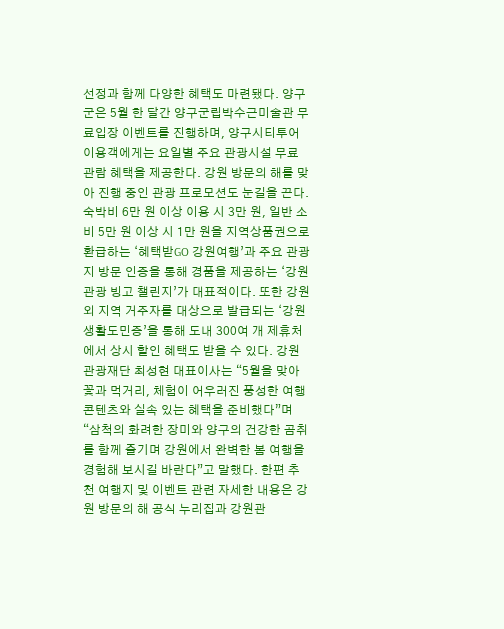선정과 함께 다양한 혜택도 마련됐다. 양구군은 5월 한 달간 양구군립박수근미술관 무료입장 이벤트를 진행하며, 양구시티투어 이용객에게는 요일별 주요 관광시설 무료 관람 혜택을 제공한다. 강원 방문의 해를 맞아 진행 중인 관광 프로모션도 눈길을 끈다. 숙박비 6만 원 이상 이용 시 3만 원, 일반 소비 5만 원 이상 시 1만 원을 지역상품권으로 환급하는 ‘혜택받GO 강원여행’과 주요 관광지 방문 인증을 통해 경품을 제공하는 ‘강원관광 빙고 챌린지’가 대표적이다. 또한 강원 외 지역 거주자를 대상으로 발급되는 ‘강원생활도민증’을 통해 도내 300여 개 제휴처에서 상시 할인 혜택도 받을 수 있다. 강원관광재단 최성현 대표이사는 “5월을 맞아 꽃과 먹거리, 체험이 어우러진 풍성한 여행 콘텐츠와 실속 있는 혜택을 준비했다”며 “삼척의 화려한 장미와 양구의 건강한 곰취를 함께 즐기며 강원에서 완벽한 봄 여행을 경험해 보시길 바란다”고 말했다. 한편 추천 여행지 및 이벤트 관련 자세한 내용은 강원 방문의 해 공식 누리집과 강원관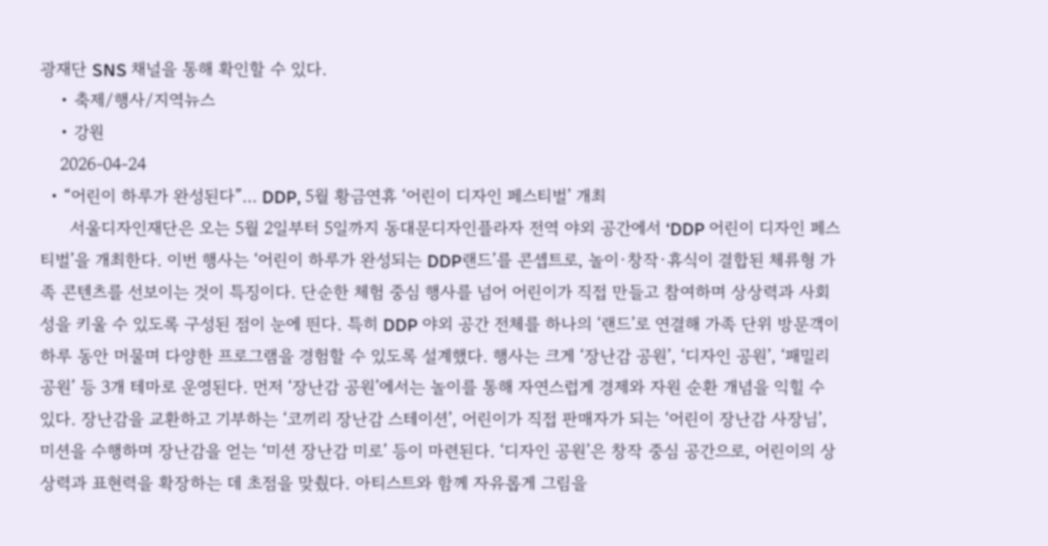광재단 SNS 채널을 통해 확인할 수 있다.
    • 축제/행사/지역뉴스
    • 강원
    2026-04-24
  • “어린이 하루가 완성된다”… DDP, 5월 황금연휴 ‘어린이 디자인 페스티벌’ 개최
      서울디자인재단은 오는 5월 2일부터 5일까지 동대문디자인플라자 전역 야외 공간에서 ‘DDP 어린이 디자인 페스티벌’을 개최한다. 이번 행사는 ‘어린이 하루가 완성되는 DDP랜드’를 콘셉트로, 놀이·창작·휴식이 결합된 체류형 가족 콘텐츠를 선보이는 것이 특징이다. 단순한 체험 중심 행사를 넘어 어린이가 직접 만들고 참여하며 상상력과 사회성을 키울 수 있도록 구성된 점이 눈에 띈다. 특히 DDP 야외 공간 전체를 하나의 ‘랜드’로 연결해 가족 단위 방문객이 하루 동안 머물며 다양한 프로그램을 경험할 수 있도록 설계했다. 행사는 크게 ‘장난감 공원’, ‘디자인 공원’, ‘패밀리 공원’ 등 3개 테마로 운영된다. 먼저 ‘장난감 공원’에서는 놀이를 통해 자연스럽게 경제와 자원 순환 개념을 익힐 수 있다. 장난감을 교환하고 기부하는 ‘코끼리 장난감 스테이션’, 어린이가 직접 판매자가 되는 ‘어린이 장난감 사장님’, 미션을 수행하며 장난감을 얻는 ‘미션 장난감 미로’ 등이 마련된다. ‘디자인 공원’은 창작 중심 공간으로, 어린이의 상상력과 표현력을 확장하는 데 초점을 맞췄다. 아티스트와 함께 자유롭게 그림을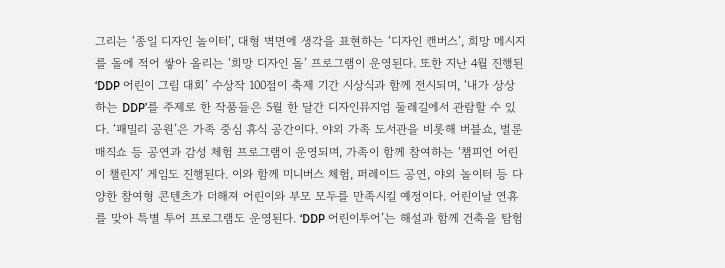그리는 ‘종일 디자인 놀이터’, 대형 벽면에 생각을 표현하는 ‘디자인 캔버스’, 희망 메시지를 돌에 적어 쌓아 올리는 ‘희망 디자인 돌’ 프로그램이 운영된다. 또한 지난 4월 진행된 ‘DDP 어린이 그림 대회’ 수상작 100점이 축제 기간 시상식과 함께 전시되며, ‘내가 상상하는 DDP’를 주제로 한 작품들은 5월 한 달간 디자인뮤지엄 둘레길에서 관람할 수 있다. ‘패밀리 공원’은 가족 중심 휴식 공간이다. 야외 가족 도서관을 비롯해 버블쇼, 벌룬 매직쇼 등 공연과 감성 체험 프로그램이 운영되며, 가족이 함께 참여하는 ‘챔피언 어린이 챌린지’ 게임도 진행된다. 이와 함께 미니버스 체험, 퍼레이드 공연, 야외 놀이터 등 다양한 참여형 콘텐츠가 더해져 어린이와 부모 모두를 만족시킬 예정이다. 어린이날 연휴를 맞아 특별 투어 프로그램도 운영된다. ‘DDP 어린이투어’는 해설과 함께 건축을 탐험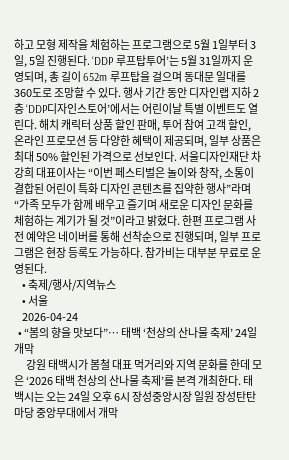하고 모형 제작을 체험하는 프로그램으로 5월 1일부터 3일, 5일 진행된다. ‘DDP 루프탑투어’는 5월 31일까지 운영되며, 총 길이 652m 루프탑을 걸으며 동대문 일대를 360도로 조망할 수 있다. 행사 기간 동안 디자인랩 지하 2층 ‘DDP디자인스토어’에서는 어린이날 특별 이벤트도 열린다. 해치 캐릭터 상품 할인 판매, 투어 참여 고객 할인, 온라인 프로모션 등 다양한 혜택이 제공되며, 일부 상품은 최대 50% 할인된 가격으로 선보인다. 서울디자인재단 차강희 대표이사는 “이번 페스티벌은 놀이와 창작, 소통이 결합된 어린이 특화 디자인 콘텐츠를 집약한 행사”라며 “가족 모두가 함께 배우고 즐기며 새로운 디자인 문화를 체험하는 계기가 될 것”이라고 밝혔다. 한편 프로그램 사전 예약은 네이버를 통해 선착순으로 진행되며, 일부 프로그램은 현장 등록도 가능하다. 참가비는 대부분 무료로 운영된다.
    • 축제/행사/지역뉴스
    • 서울
    2026-04-24
  • “봄의 향을 맛보다”… 태백 ‘천상의 산나물 축제’ 24일 개막
      강원 태백시가 봄철 대표 먹거리와 지역 문화를 한데 모은 ‘2026 태백 천상의 산나물 축제’를 본격 개최한다. 태백시는 오는 24일 오후 6시 장성중앙시장 일원 장성탄탄마당 중앙무대에서 개막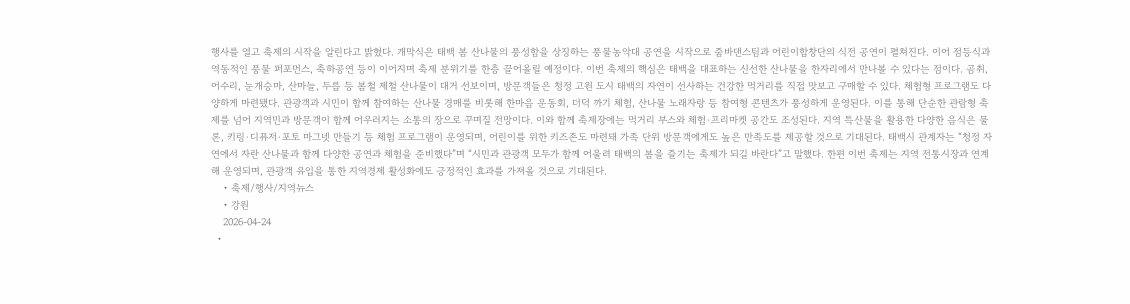행사를 열고 축제의 시작을 알린다고 밝혔다. 개막식은 태백 봄 산나물의 풍성함을 상징하는 풍물농악대 공연을 시작으로 줌바댄스팀과 어린이합창단의 식전 공연이 펼쳐진다. 이어 점등식과 역동적인 풍물 퍼포먼스, 축하공연 등이 이어지며 축제 분위기를 한층 끌어올릴 예정이다. 이번 축제의 핵심은 태백을 대표하는 신선한 산나물을 한자리에서 만나볼 수 있다는 점이다. 곰취, 어수리, 눈개승마, 산마늘, 두릅 등 봄철 제철 산나물이 대거 선보이며, 방문객들은 청정 고원 도시 태백의 자연이 선사하는 건강한 먹거리를 직접 맛보고 구매할 수 있다. 체험형 프로그램도 다양하게 마련됐다. 관광객과 시민이 함께 참여하는 산나물 경매를 비롯해 한마음 운동회, 더덕 까기 체험, 산나물 노래자랑 등 참여형 콘텐츠가 풍성하게 운영된다. 이를 통해 단순한 관람형 축제를 넘어 지역민과 방문객이 함께 어우러지는 소통의 장으로 꾸며질 전망이다. 이와 함께 축제장에는 먹거리 부스와 체험·프리마켓 공간도 조성된다. 지역 특산물을 활용한 다양한 음식은 물론, 키링·디퓨저·포토 마그넷 만들기 등 체험 프로그램이 운영되며, 어린이를 위한 키즈존도 마련돼 가족 단위 방문객에게도 높은 만족도를 제공할 것으로 기대된다. 태백시 관계자는 “청정 자연에서 자란 산나물과 함께 다양한 공연과 체험을 준비했다”며 “시민과 관광객 모두가 함께 어울려 태백의 봄을 즐기는 축제가 되길 바란다”고 말했다. 한편 이번 축제는 지역 전통시장과 연계해 운영되며, 관광객 유입을 통한 지역경제 활성화에도 긍정적인 효과를 가져올 것으로 기대된다.
    • 축제/행사/지역뉴스
    • 강원
    2026-04-24
  •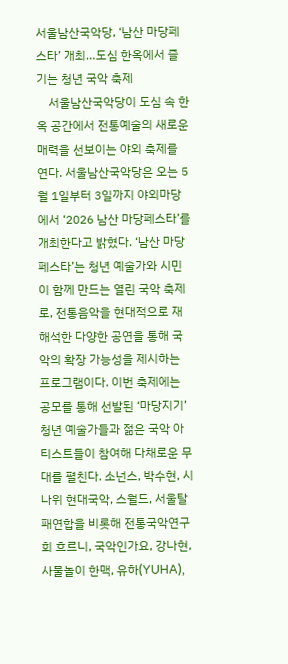서울남산국악당, ‘남산 마당페스타’ 개최…도심 한옥에서 즐기는 청년 국악 축제
    서울남산국악당이 도심 속 한옥 공간에서 전통예술의 새로운 매력을 선보이는 야외 축제를 연다. 서울남산국악당은 오는 5월 1일부터 3일까지 야외마당에서 ‘2026 남산 마당페스타’를 개최한다고 밝혔다. ‘남산 마당페스타’는 청년 예술가와 시민이 함께 만드는 열린 국악 축제로, 전통음악을 현대적으로 재해석한 다양한 공연을 통해 국악의 확장 가능성을 제시하는 프로그램이다. 이번 축제에는 공모를 통해 선발된 ‘마당지기’ 청년 예술가들과 젊은 국악 아티스트들이 참여해 다채로운 무대를 펼친다. 소넌스, 박수현, 시나위 현대국악, 스월드, 서울탈패연합을 비롯해 전통국악연구회 흐르니, 국악인가요, 강나현, 사물놀이 한맥, 유하(YUHA),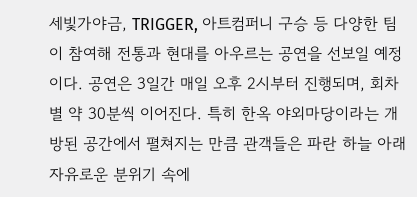세빛가야금, TRIGGER, 아트컴퍼니 구승 등 다양한 팀이 참여해 전통과 현대를 아우르는 공연을 선보일 예정이다. 공연은 3일간 매일 오후 2시부터 진행되며, 회차별 약 30분씩 이어진다. 특히 한옥 야외마당이라는 개방된 공간에서 펼쳐지는 만큼 관객들은 파란 하늘 아래 자유로운 분위기 속에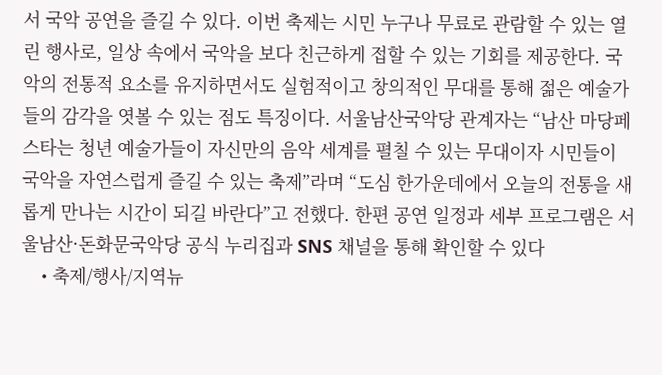서 국악 공연을 즐길 수 있다. 이번 축제는 시민 누구나 무료로 관람할 수 있는 열린 행사로, 일상 속에서 국악을 보다 친근하게 접할 수 있는 기회를 제공한다. 국악의 전통적 요소를 유지하면서도 실험적이고 창의적인 무대를 통해 젊은 예술가들의 감각을 엿볼 수 있는 점도 특징이다. 서울남산국악당 관계자는 “남산 마당페스타는 청년 예술가들이 자신만의 음악 세계를 펼칠 수 있는 무대이자 시민들이 국악을 자연스럽게 즐길 수 있는 축제”라며 “도심 한가운데에서 오늘의 전통을 새롭게 만나는 시간이 되길 바란다”고 전했다. 한편 공연 일정과 세부 프로그램은 서울남산·돈화문국악당 공식 누리집과 SNS 채널을 통해 확인할 수 있다
    • 축제/행사/지역뉴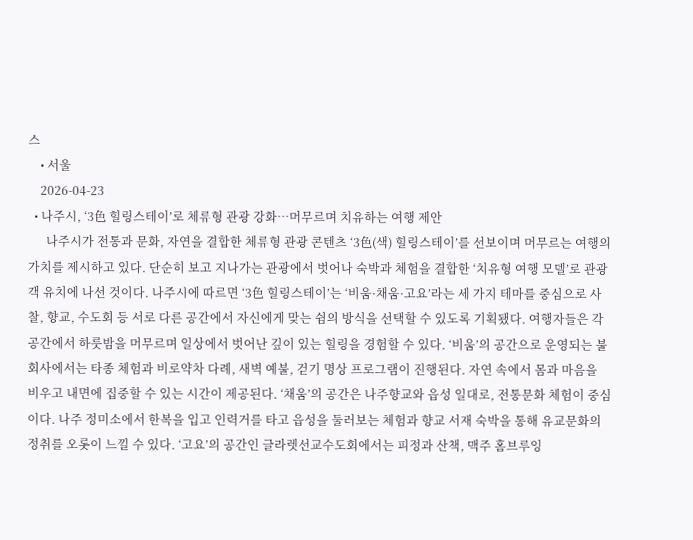스
    • 서울
    2026-04-23
  • 나주시, ‘3色 힐링스테이’로 체류형 관광 강화…머무르며 치유하는 여행 제안
      나주시가 전통과 문화, 자연을 결합한 체류형 관광 콘텐츠 ‘3色(색) 힐링스테이’를 선보이며 머무르는 여행의 가치를 제시하고 있다. 단순히 보고 지나가는 관광에서 벗어나 숙박과 체험을 결합한 ‘치유형 여행 모델’로 관광객 유치에 나선 것이다. 나주시에 따르면 ‘3色 힐링스테이’는 ‘비움·채움·고요’라는 세 가지 테마를 중심으로 사찰, 향교, 수도회 등 서로 다른 공간에서 자신에게 맞는 쉼의 방식을 선택할 수 있도록 기획됐다. 여행자들은 각 공간에서 하룻밤을 머무르며 일상에서 벗어난 깊이 있는 힐링을 경험할 수 있다. ‘비움’의 공간으로 운영되는 불회사에서는 타종 체험과 비로약차 다례, 새벽 예불, 걷기 명상 프로그램이 진행된다. 자연 속에서 몸과 마음을 비우고 내면에 집중할 수 있는 시간이 제공된다. ‘채움’의 공간은 나주향교와 읍성 일대로, 전통문화 체험이 중심이다. 나주 정미소에서 한복을 입고 인력거를 타고 읍성을 둘러보는 체험과 향교 서재 숙박을 통해 유교문화의 정취를 오롯이 느낄 수 있다. ‘고요’의 공간인 글라렛선교수도회에서는 피정과 산책, 맥주 홈브루잉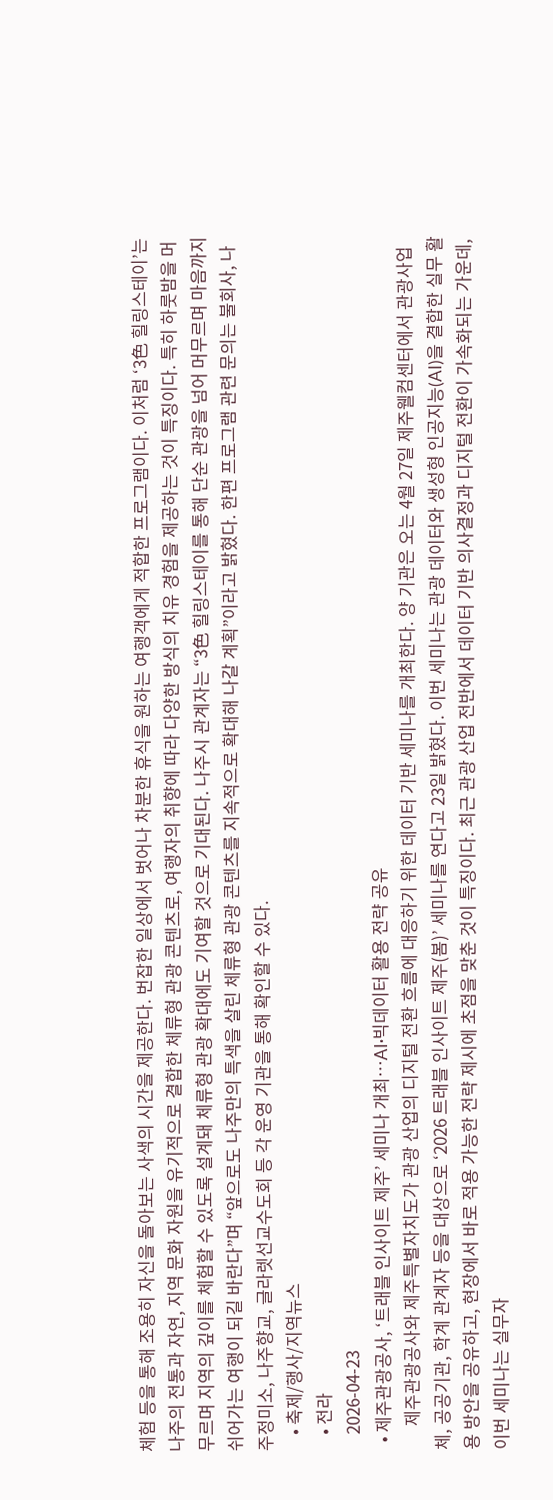체험 등을 통해 조용히 자신을 돌아보는 사색의 시간을 제공한다. 번잡한 일상에서 벗어나 차분한 휴식을 원하는 여행객에게 적합한 프로그램이다. 이처럼 ‘3色 힐링스테이’는 나주의 전통과 자연, 지역 문화 자원을 유기적으로 결합한 체류형 관광 콘텐츠로, 여행자의 취향에 따라 다양한 방식의 치유 경험을 제공하는 것이 특징이다. 특히 하룻밤을 머무르며 지역의 깊이를 체험할 수 있도록 설계돼 체류형 관광 확대에도 기여할 것으로 기대된다. 나주시 관계자는 “3色 힐링스테이를 통해 단순 관광을 넘어 머무르며 마음까지 쉬어가는 여행이 되길 바란다”며 “앞으로도 나주만의 특색을 살린 체류형 관광 콘텐츠를 지속적으로 확대해 나갈 계획”이라고 밝혔다. 한편 프로그램 관련 문의는 불회사, 나주정미소, 나주향교, 글라렛선교수도회 등 각 운영 기관을 통해 확인할 수 있다.
    • 축제/행사/지역뉴스
    • 전라
    2026-04-23
  • 제주관광공사, ‘트래블 인사이트 제주’ 세미나 개최…AI·빅데이터 활용 전략 공유
      제주관광공사와 제주특별자치도가 관광 산업의 디지털 전환 흐름에 대응하기 위한 데이터 기반 세미나를 개최한다. 양 기관은 오는 4월 27일 제주웰컴센터에서 관광사업체, 공공기관, 학계 관계자 등을 대상으로 ‘2026 트래블 인사이트 제주(봄)’ 세미나를 연다고 23일 밝혔다. 이번 세미나는 관광 데이터와 생성형 인공지능(AI)을 결합한 실무 활용 방안을 공유하고, 현장에서 바로 적용 가능한 전략 제시에 초점을 맞춘 것이 특징이다. 최근 관광 산업 전반에서 데이터 기반 의사결정과 디지털 전환이 가속화되는 가운데, 이번 세미나는 실무자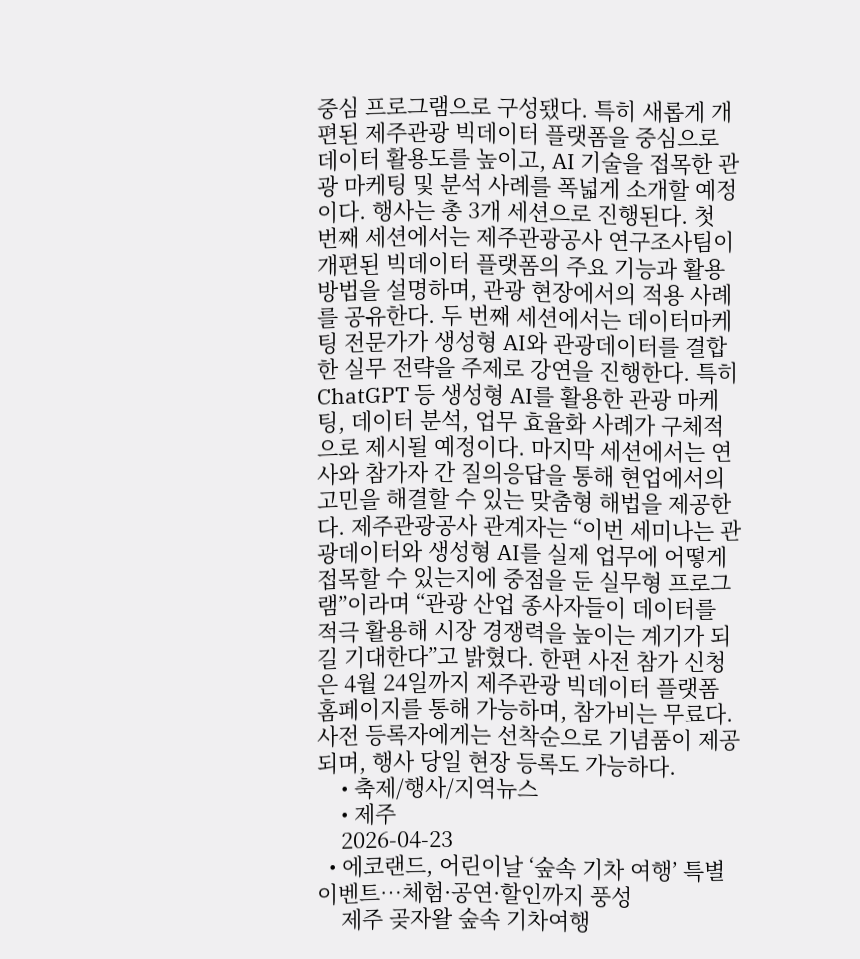중심 프로그램으로 구성됐다. 특히 새롭게 개편된 제주관광 빅데이터 플랫폼을 중심으로 데이터 활용도를 높이고, AI 기술을 접목한 관광 마케팅 및 분석 사례를 폭넓게 소개할 예정이다. 행사는 총 3개 세션으로 진행된다. 첫 번째 세션에서는 제주관광공사 연구조사팀이 개편된 빅데이터 플랫폼의 주요 기능과 활용 방법을 설명하며, 관광 현장에서의 적용 사례를 공유한다. 두 번째 세션에서는 데이터마케팅 전문가가 생성형 AI와 관광데이터를 결합한 실무 전략을 주제로 강연을 진행한다. 특히 ChatGPT 등 생성형 AI를 활용한 관광 마케팅, 데이터 분석, 업무 효율화 사례가 구체적으로 제시될 예정이다. 마지막 세션에서는 연사와 참가자 간 질의응답을 통해 현업에서의 고민을 해결할 수 있는 맞춤형 해법을 제공한다. 제주관광공사 관계자는 “이번 세미나는 관광데이터와 생성형 AI를 실제 업무에 어떻게 접목할 수 있는지에 중점을 둔 실무형 프로그램”이라며 “관광 산업 종사자들이 데이터를 적극 활용해 시장 경쟁력을 높이는 계기가 되길 기대한다”고 밝혔다. 한편 사전 참가 신청은 4월 24일까지 제주관광 빅데이터 플랫폼 홈페이지를 통해 가능하며, 참가비는 무료다. 사전 등록자에게는 선착순으로 기념품이 제공되며, 행사 당일 현장 등록도 가능하다.
    • 축제/행사/지역뉴스
    • 제주
    2026-04-23
  • 에코랜드, 어린이날 ‘숲속 기차 여행’ 특별 이벤트…체험·공연·할인까지 풍성
    제주 곶자왈 숲속 기차여행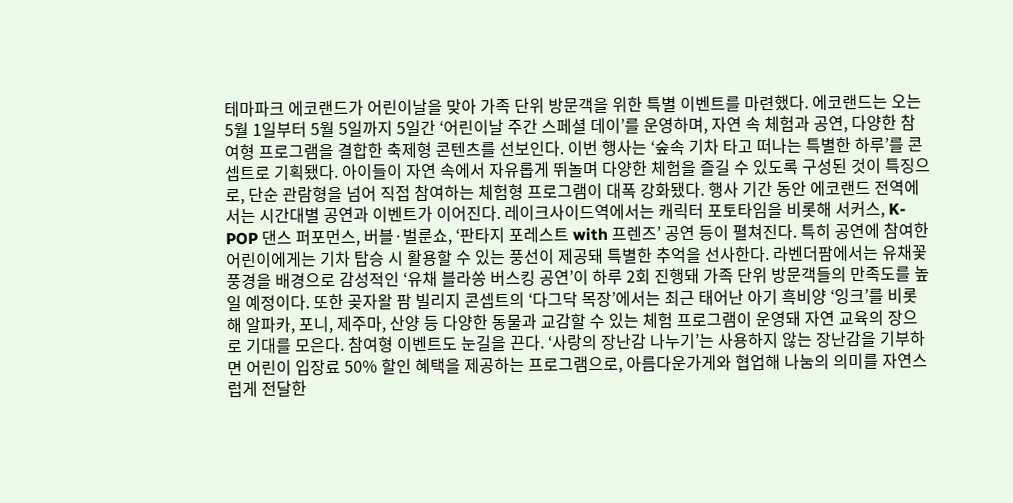테마파크 에코랜드가 어린이날을 맞아 가족 단위 방문객을 위한 특별 이벤트를 마련했다. 에코랜드는 오는 5월 1일부터 5월 5일까지 5일간 ‘어린이날 주간 스페셜 데이’를 운영하며, 자연 속 체험과 공연, 다양한 참여형 프로그램을 결합한 축제형 콘텐츠를 선보인다. 이번 행사는 ‘숲속 기차 타고 떠나는 특별한 하루’를 콘셉트로 기획됐다. 아이들이 자연 속에서 자유롭게 뛰놀며 다양한 체험을 즐길 수 있도록 구성된 것이 특징으로, 단순 관람형을 넘어 직접 참여하는 체험형 프로그램이 대폭 강화됐다. 행사 기간 동안 에코랜드 전역에서는 시간대별 공연과 이벤트가 이어진다. 레이크사이드역에서는 캐릭터 포토타임을 비롯해 서커스, K-POP 댄스 퍼포먼스, 버블·벌룬쇼, ‘판타지 포레스트 with 프렌즈’ 공연 등이 펼쳐진다. 특히 공연에 참여한 어린이에게는 기차 탑승 시 활용할 수 있는 풍선이 제공돼 특별한 추억을 선사한다. 라벤더팜에서는 유채꽃 풍경을 배경으로 감성적인 ‘유채 블라쏭 버스킹 공연’이 하루 2회 진행돼 가족 단위 방문객들의 만족도를 높일 예정이다. 또한 곶자왈 팜 빌리지 콘셉트의 ‘다그닥 목장’에서는 최근 태어난 아기 흑비양 ‘잉크’를 비롯해 알파카, 포니, 제주마, 산양 등 다양한 동물과 교감할 수 있는 체험 프로그램이 운영돼 자연 교육의 장으로 기대를 모은다. 참여형 이벤트도 눈길을 끈다. ‘사랑의 장난감 나누기’는 사용하지 않는 장난감을 기부하면 어린이 입장료 50% 할인 혜택을 제공하는 프로그램으로, 아름다운가게와 협업해 나눔의 의미를 자연스럽게 전달한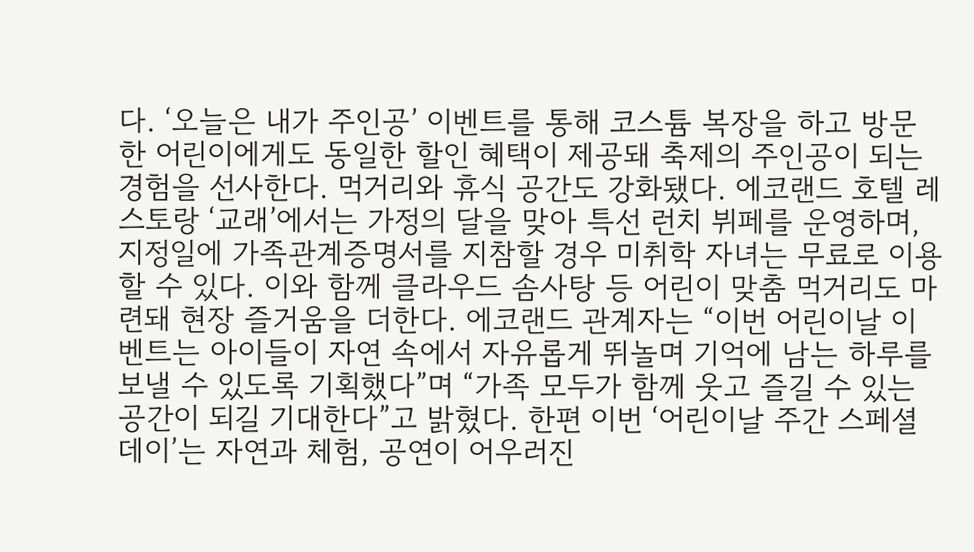다. ‘오늘은 내가 주인공’ 이벤트를 통해 코스튬 복장을 하고 방문한 어린이에게도 동일한 할인 혜택이 제공돼 축제의 주인공이 되는 경험을 선사한다. 먹거리와 휴식 공간도 강화됐다. 에코랜드 호텔 레스토랑 ‘교래’에서는 가정의 달을 맞아 특선 런치 뷔페를 운영하며, 지정일에 가족관계증명서를 지참할 경우 미취학 자녀는 무료로 이용할 수 있다. 이와 함께 클라우드 솜사탕 등 어린이 맞춤 먹거리도 마련돼 현장 즐거움을 더한다. 에코랜드 관계자는 “이번 어린이날 이벤트는 아이들이 자연 속에서 자유롭게 뛰놀며 기억에 남는 하루를 보낼 수 있도록 기획했다”며 “가족 모두가 함께 웃고 즐길 수 있는 공간이 되길 기대한다”고 밝혔다. 한편 이번 ‘어린이날 주간 스페셜 데이’는 자연과 체험, 공연이 어우러진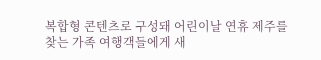복합형 콘텐츠로 구성돼 어린이날 연휴 제주를 찾는 가족 여행객들에게 새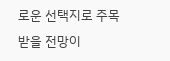로운 선택지로 주목받을 전망이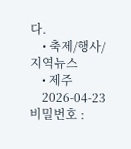다.
    • 축제/행사/지역뉴스
    • 제주
    2026-04-23
비밀번호 :